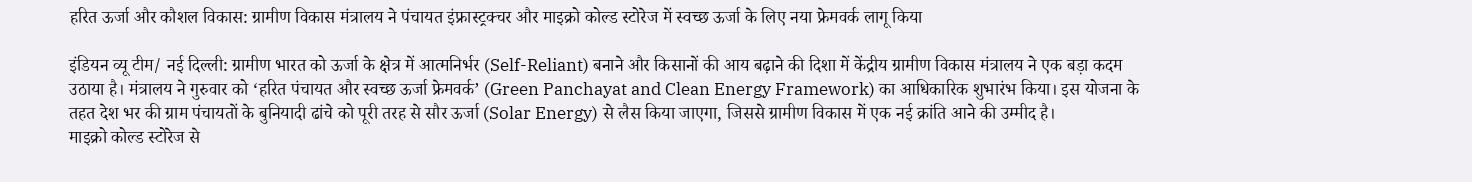हरित ऊर्जा और कौशल विकास: ग्रामीण विकास मंत्रालय ने पंचायत इंफ्रास्ट्रक्चर और माइक्रो कोल्ड स्टोरेज में स्वच्छ ऊर्जा के लिए नया फ्रेमवर्क लागू किया

इंडियन व्यू टीम/ नई दिल्ली: ग्रामीण भारत को ऊर्जा के क्षेत्र में आत्मनिर्भर (Self-Reliant) बनाने और किसानों की आय बढ़ाने की दिशा में केंद्रीय ग्रामीण विकास मंत्रालय ने एक बड़ा कदम उठाया है। मंत्रालय ने गुरुवार को ‘हरित पंचायत और स्वच्छ ऊर्जा फ्रेमवर्क’ (Green Panchayat and Clean Energy Framework) का आधिकारिक शुभारंभ किया। इस योजना के तहत देश भर की ग्राम पंचायतों के बुनियादी ढांचे को पूरी तरह से सौर ऊर्जा (Solar Energy) से लैस किया जाएगा, जिससे ग्रामीण विकास में एक नई क्रांति आने की उम्मीद है।
माइक्रो कोल्ड स्टोरेज से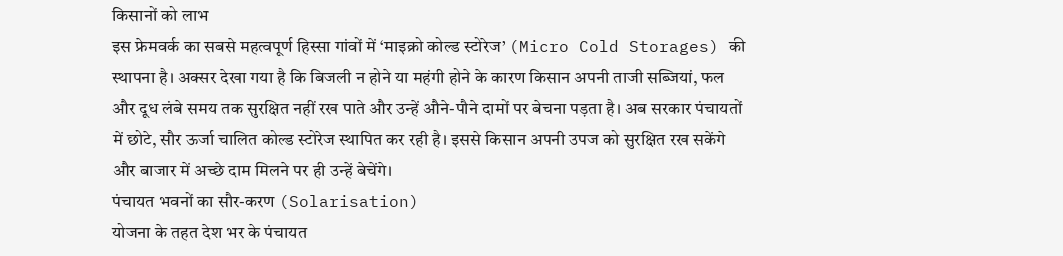किसानों को लाभ
इस फ्रेमवर्क का सबसे महत्वपूर्ण हिस्सा गांवों में ‘माइक्रो कोल्ड स्टोरेज’ (Micro Cold Storages) की स्थापना है। अक्सर देखा गया है कि बिजली न होने या महंगी होने के कारण किसान अपनी ताजी सब्जियां, फल और दूध लंबे समय तक सुरक्षित नहीं रख पाते और उन्हें औने-पौने दामों पर बेचना पड़ता है। अब सरकार पंचायतों में छोटे, सौर ऊर्जा चालित कोल्ड स्टोरेज स्थापित कर रही है। इससे किसान अपनी उपज को सुरक्षित रख सकेंगे और बाजार में अच्छे दाम मिलने पर ही उन्हें बेचेंगे।
पंचायत भवनों का सौर-करण (Solarisation)
योजना के तहत देश भर के पंचायत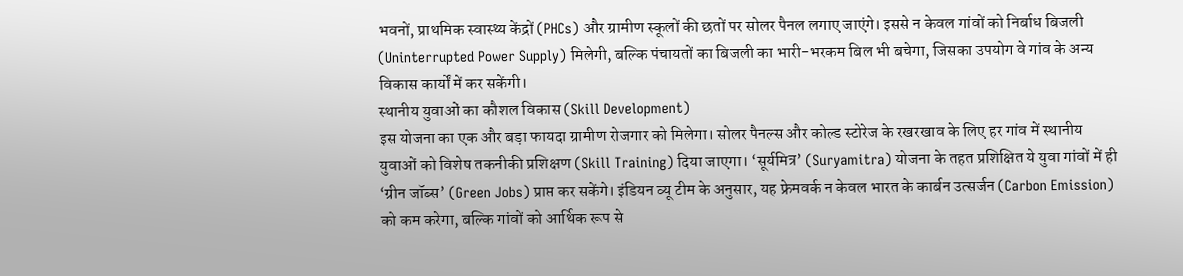भवनों, प्राथमिक स्वास्थ्य केंद्रों (PHCs) और ग्रामीण स्कूलों की छतों पर सोलर पैनल लगाए जाएंगे। इससे न केवल गांवों को निर्बाध बिजली (Uninterrupted Power Supply) मिलेगी, बल्कि पंचायतों का बिजली का भारी-भरकम बिल भी बचेगा, जिसका उपयोग वे गांव के अन्य विकास कार्यों में कर सकेंगी।
स्थानीय युवाओं का कौशल विकास (Skill Development)
इस योजना का एक और बड़ा फायदा ग्रामीण रोजगार को मिलेगा। सोलर पैनल्स और कोल्ड स्टोरेज के रखरखाव के लिए हर गांव में स्थानीय युवाओं को विशेष तकनीकी प्रशिक्षण (Skill Training) दिया जाएगा। ‘सूर्यमित्र’ (Suryamitra) योजना के तहत प्रशिक्षित ये युवा गांवों में ही ‘ग्रीन जॉब्स’ (Green Jobs) प्राप्त कर सकेंगे। इंडियन व्यू टीम के अनुसार, यह फ्रेमवर्क न केवल भारत के कार्बन उत्सर्जन (Carbon Emission) को कम करेगा, बल्कि गांवों को आर्थिक रूप से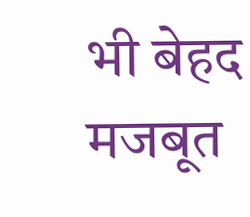भी बेहद मजबूत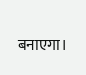बनाएगा।